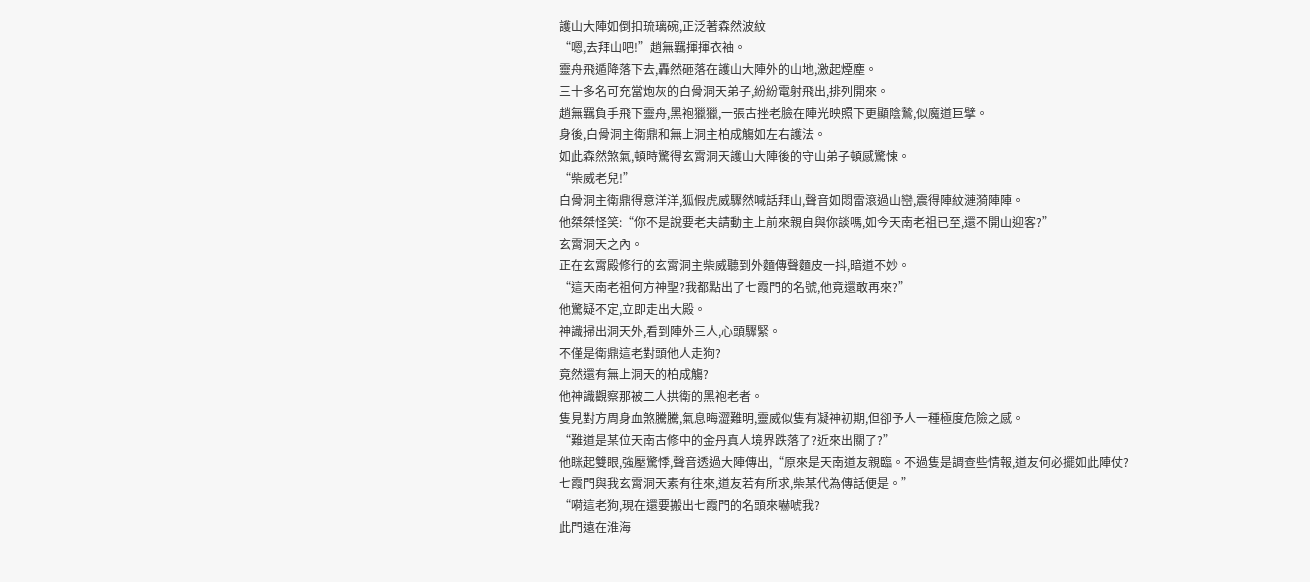護山大陣如倒扣琉璃碗,正泛著森然波紋
“嗯,去拜山吧!”趙無羈揮揮衣袖。
靈舟飛遁降落下去,轟然砸落在護山大陣外的山地,激起煙塵。
三十多名可充當炮灰的白骨洞天弟子,紛紛電射飛出,排列開來。
趙無羈負手飛下靈舟,黑袍獵獵,一張古挫老臉在陣光映照下更顯陰鷙,似魔道巨擘。
身後,白骨洞主衛鼎和無上洞主柏成觴如左右護法。
如此森然煞氣,頓時驚得玄霄洞天護山大陣後的守山弟子頓感驚悚。
“柴威老兒!”
白骨洞主衛鼎得意洋洋,狐假虎威驟然喊話拜山,聲音如悶雷滾過山巒,震得陣紋漣漪陣陣。
他桀桀怪笑:“你不是說要老夫請動主上前來親自與你談嗎,如今天南老祖已至,還不開山迎客?”
玄霄洞天之內。
正在玄霄殿修行的玄霄洞主柴威聽到外麵傳聲麵皮一抖,暗道不妙。
“這天南老祖何方神聖?我都點出了七霞門的名號,他竟還敢再來?”
他驚疑不定,立即走出大殿。
神識掃出洞天外,看到陣外三人,心頭驟緊。
不僅是衛鼎這老對頭他人走狗?
竟然還有無上洞天的柏成觴?
他神識觀察那被二人拱衛的黑袍老者。
隻見對方周身血煞騰騰,氣息晦澀難明,靈威似隻有凝神初期,但卻予人一種極度危險之感。
“難道是某位天南古修中的金丹真人境界跌落了?近來出關了?”
他眯起雙眼,強壓驚悸,聲音透過大陣傳出,“原來是天南道友親臨。不過隻是調查些情報,道友何必擺如此陣仗?
七霞門與我玄霄洞天素有往來,道友若有所求,柴某代為傳話便是。”
“嗬這老狗,現在還要搬出七霞門的名頭來嚇唬我?
此門遠在淮海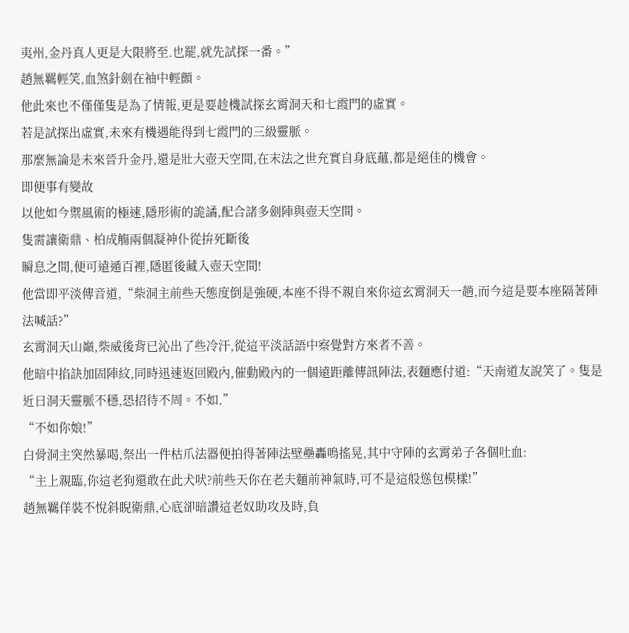夷州,金丹真人更是大限將至.也罷,就先試探一番。”
趙無羈輕笑,血煞針劍在袖中輕顫。
他此來也不僅僅隻是為了情報,更是要趁機試探玄霄洞天和七霞門的虛實。
若是試探出虛實,未來有機遇能得到七霞門的三級靈脈。
那麼無論是未來晉升金丹,還是壯大壺天空間,在末法之世充實自身底蘊,都是絕佳的機會。
即便事有變故
以他如今禦風術的極速,隱形術的詭譎,配合諸多劍陣與壺天空間。
隻需讓衛鼎、柏成觴兩個凝神仆從拚死斷後
瞬息之間,便可遠遁百裡,隱匿後藏入壺天空間!
他當即平淡傳音道,“柴洞主前些天態度倒是強硬,本座不得不親自來你這玄霄洞天一趟,而今這是要本座隔著陣法喊話?”
玄霄洞天山巔,柴威後背已沁出了些冷汗,從這平淡話語中察覺對方來者不善。
他暗中掐訣加固陣紋,同時迅速返回殿內,催動殿內的一個遠距離傳訊陣法,表麵應付道:“天南道友說笑了。隻是近日洞天靈脈不穩,恐招待不周。不如.”
“不如你娘!”
白骨洞主突然暴喝,祭出一件枯爪法器便拍得著陣法壁壘轟鳴搖晃,其中守陣的玄霄弟子各個吐血:
“主上親臨,你這老狗還敢在此犬吠?前些天你在老夫麵前神氣時,可不是這般慫包模樣!”
趙無羈佯裝不悅斜睨衛鼎,心底卻暗讚這老奴助攻及時,負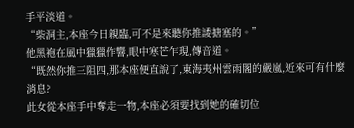手平淡道。
“柴洞主,本座今日親臨,可不是來聽你推諉搪塞的。”
他黑袍在風中獵獵作響,眼中寒芒乍現,傳音道。
“既然你推三阻四,那本座便直說了,東海夷州雲雨閣的嚴嵐,近來可有什麼消息?
此女從本座手中奪走一物,本座必須要找到她的確切位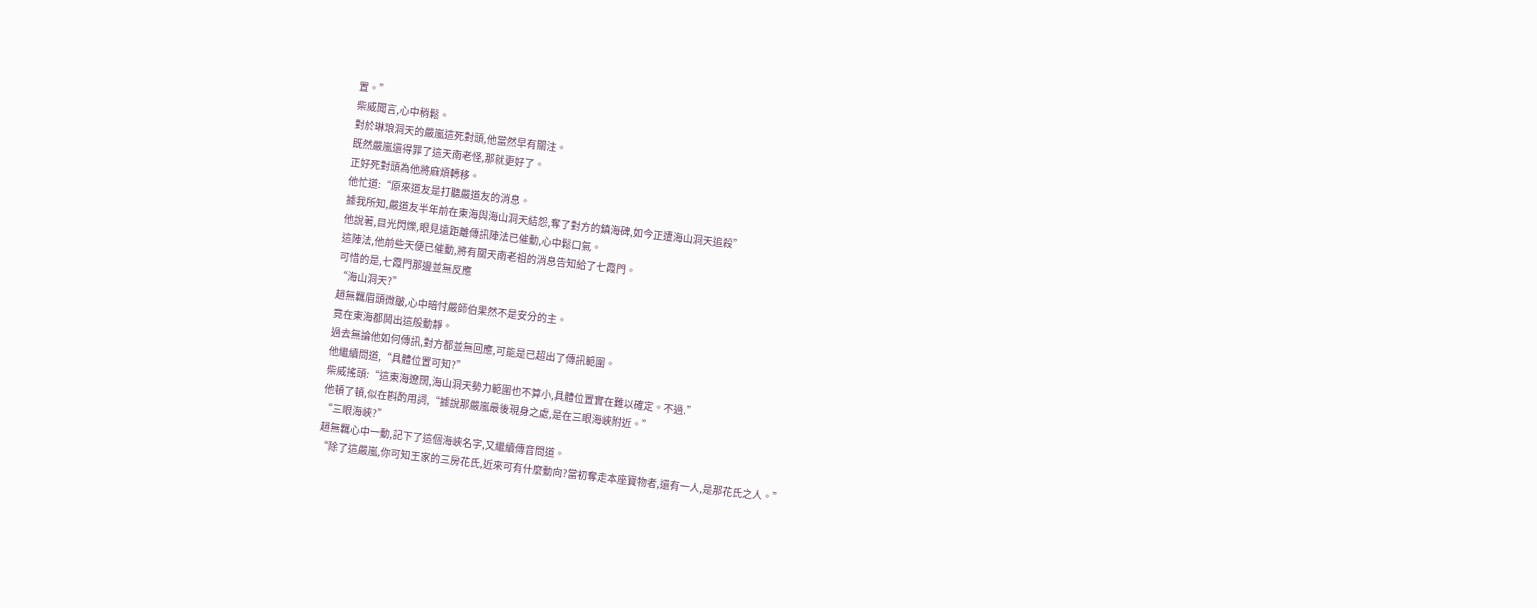置。”
柴威聞言,心中稍鬆。
對於琳琅洞天的嚴嵐這死對頭,他當然早有關注。
既然嚴嵐還得罪了這天南老怪,那就更好了。
正好死對頭為他將麻煩轉移。
他忙道:“原來道友是打聽嚴道友的消息。
據我所知,嚴道友半年前在東海與海山洞天結怨,奪了對方的鎮海碑,如今正遭海山洞天追殺”
他說著,目光閃爍,眼見遠距離傳訊陣法已催動,心中鬆口氣。
這陣法,他前些天便已催動,將有關天南老祖的消息告知給了七霞門。
可惜的是,七霞門那邊並無反應
“海山洞天?”
趙無羈眉頭微皺,心中暗忖嚴師伯果然不是安分的主。
竟在東海都鬨出這般動靜。
過去無論他如何傳訊,對方都並無回應,可能是已超出了傳訊範圍。
他繼續問道,“具體位置可知?”
柴威搖頭:“這東海遼闊,海山洞天勢力範圍也不算小,具體位置實在難以確定。不過.”
他頓了頓,似在斟酌用詞,“據說那嚴嵐最後現身之處,是在三眼海峽附近。”
“三眼海峽?”
趙無羈心中一動,記下了這個海峽名字,又繼續傳音問道。
“除了這嚴嵐,你可知王家的三房花氏,近來可有什麼動向?當初奪走本座寶物者,還有一人,是那花氏之人。”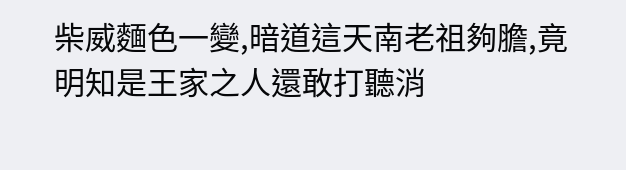柴威麵色一變,暗道這天南老祖夠膽,竟明知是王家之人還敢打聽消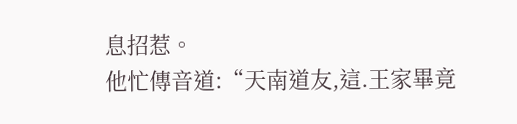息招惹。
他忙傳音道:“天南道友,這.王家畢竟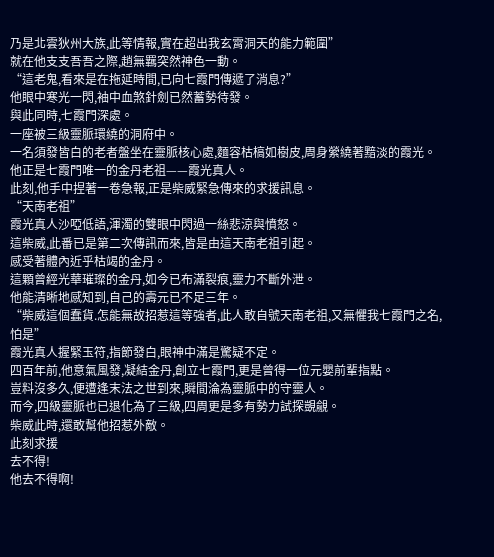乃是北雲狄州大族,此等情報,實在超出我玄霄洞天的能力範圍”
就在他支支吾吾之際,趙無羈突然神色一動。
“這老鬼,看來是在拖延時間,已向七霞門傳遞了消息?”
他眼中寒光一閃,袖中血煞針劍已然蓄勢待發。
與此同時,七霞門深處。
一座被三級靈脈環繞的洞府中。
一名須發皆白的老者盤坐在靈脈核心處,麵容枯槁如樹皮,周身縈繞著黯淡的霞光。
他正是七霞門唯一的金丹老祖——霞光真人。
此刻,他手中捏著一卷急報,正是柴威緊急傳來的求援訊息。
“天南老祖”
霞光真人沙啞低語,渾濁的雙眼中閃過一絲悲涼與憤怒。
這柴威,此番已是第二次傳訊而來,皆是由這天南老祖引起。
感受著體內近乎枯竭的金丹。
這顆曾經光華璀璨的金丹,如今已布滿裂痕,靈力不斷外泄。
他能清晰地感知到,自己的壽元已不足三年。
“柴威這個蠢貨.怎能無故招惹這等強者,此人敢自號天南老祖,又無懼我七霞門之名,怕是”
霞光真人握緊玉符,指節發白,眼神中滿是驚疑不定。
四百年前,他意氣風發,凝結金丹,創立七霞門,更是曾得一位元嬰前輩指點。
豈料沒多久,便遭逢末法之世到來,瞬間淪為靈脈中的守靈人。
而今,四級靈脈也已退化為了三級,四周更是多有勢力試探覬覦。
柴威此時,還敢幫他招惹外敵。
此刻求援
去不得!
他去不得啊!